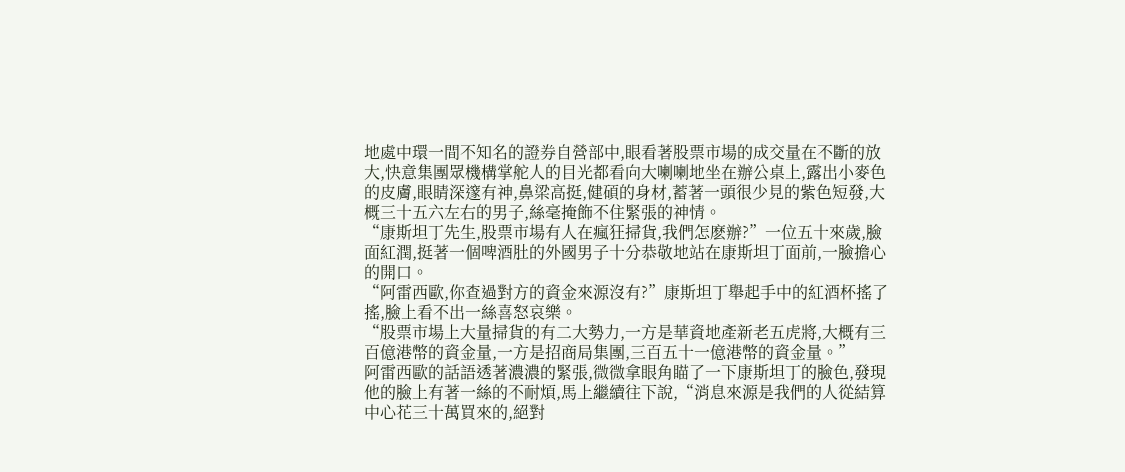地處中環一間不知名的證券自營部中,眼看著股票市場的成交量在不斷的放大,快意集團眾機構掌舵人的目光都看向大喇喇地坐在辦公桌上,露出小麥色的皮膚,眼睛深邃有神,鼻梁高挺,健碩的身材,蓄著一頭很少見的紫色短發,大概三十五六左右的男子,絲毫掩飾不住緊張的神情。
“康斯坦丁先生,股票市場有人在瘋狂掃貨,我們怎麽辦?”一位五十來歲,臉面紅潤,挺著一個啤酒肚的外國男子十分恭敬地站在康斯坦丁面前,一臉擔心的開口。
“阿雷西歐,你查過對方的資金來源沒有?”康斯坦丁舉起手中的紅酒杯搖了搖,臉上看不出一絲喜怒哀樂。
“股票市場上大量掃貨的有二大勢力,一方是華資地產新老五虎將,大概有三百億港幣的資金量,一方是招商局集團,三百五十一億港幣的資金量。”
阿雷西歐的話語透著濃濃的緊張,微微拿眼角瞄了一下康斯坦丁的臉色,發現他的臉上有著一絲的不耐煩,馬上繼續往下說,“消息來源是我們的人從結算中心花三十萬買來的,絕對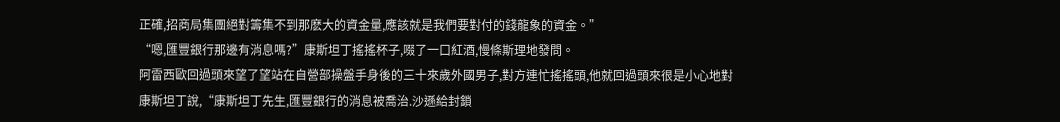正確,招商局集團絕對籌集不到那麽大的資金量,應該就是我們要對付的錢龍象的資金。”
“嗯,匯豐銀行那邊有消息嗎?”康斯坦丁搖搖杯子,啜了一口紅酒,慢條斯理地發問。
阿雷西歐回過頭來望了望站在自營部操盤手身後的三十來歲外國男子,對方連忙搖搖頭,他就回過頭來很是小心地對康斯坦丁說,“康斯坦丁先生,匯豐銀行的消息被喬治.沙遜給封鎖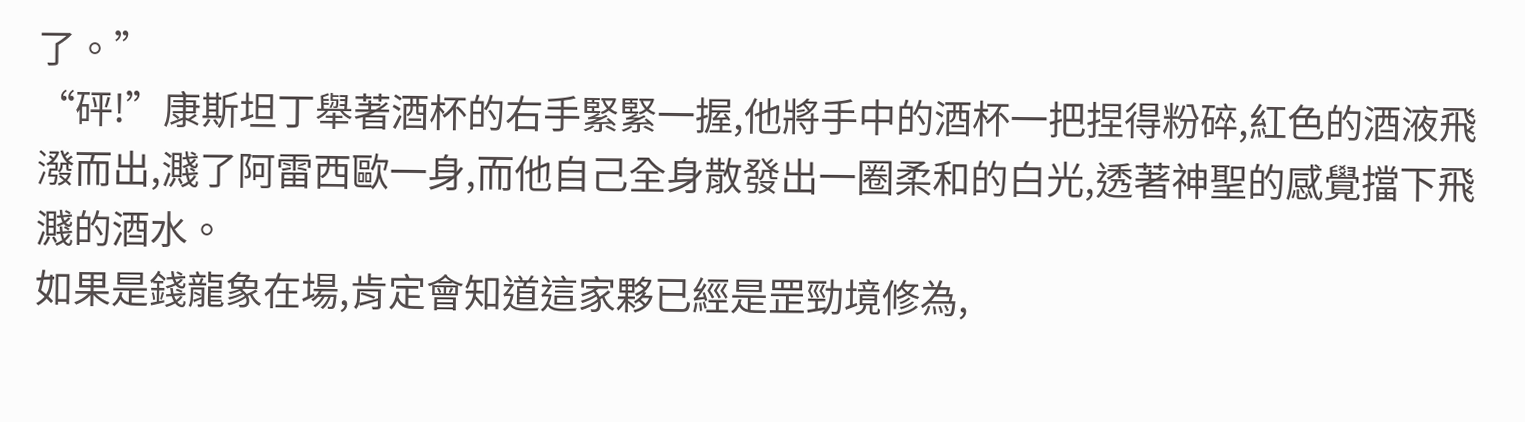了。”
“砰!”康斯坦丁舉著酒杯的右手緊緊一握,他將手中的酒杯一把捏得粉碎,紅色的酒液飛潑而出,濺了阿雷西歐一身,而他自己全身散發出一圈柔和的白光,透著神聖的感覺擋下飛濺的酒水。
如果是錢龍象在場,肯定會知道這家夥已經是罡勁境修為,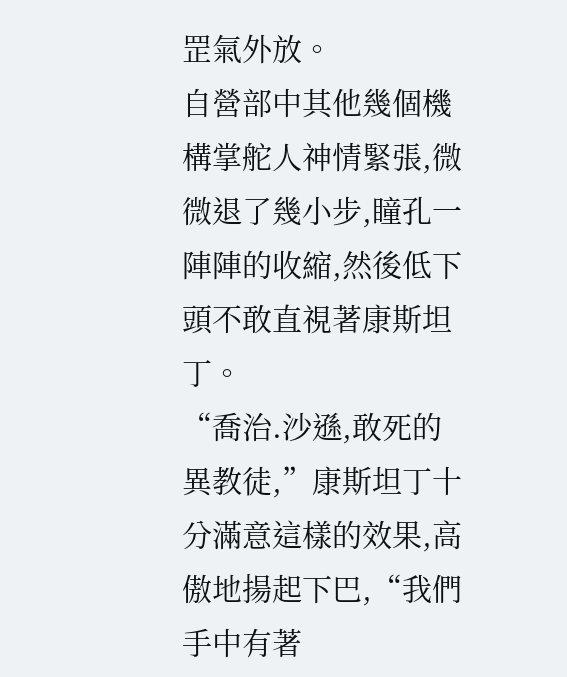罡氣外放。
自營部中其他幾個機構掌舵人神情緊張,微微退了幾小步,瞳孔一陣陣的收縮,然後低下頭不敢直視著康斯坦丁。
“喬治.沙遜,敢死的異教徒,”康斯坦丁十分滿意這樣的效果,高傲地揚起下巴,“我們手中有著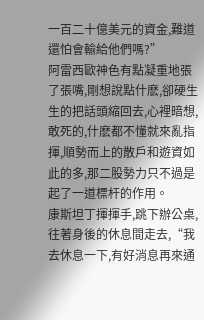一百二十億美元的資金,難道還怕會輸給他們嗎?”
阿雷西歐神色有點凝重地張了張嘴,剛想說點什麽,卻硬生生的把話頭縮回去,心裡暗想,敢死的,什麽都不懂就來亂指揮,順勢而上的散戶和遊資如此的多,那二股勢力只不過是起了一道標杆的作用。
康斯坦丁揮揮手,跳下辦公桌,往著身後的休息間走去,“我去休息一下,有好消息再來通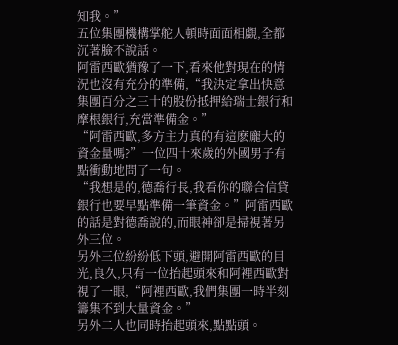知我。”
五位集團機構掌舵人頓時面面相覷,全都沉著臉不說話。
阿雷西歐猶豫了一下,看來他對現在的情況也沒有充分的準備,“我決定拿出快意集團百分之三十的股份抵押給瑞士銀行和摩根銀行,充當準備金。”
“阿雷西歐,多方主力真的有這麽龐大的資金量嗎?”一位四十來歲的外國男子有點衝動地問了一句。
“我想是的,德喬行長,我看你的聯合信貸銀行也要早點準備一筆資金。”阿雷西歐的話是對德喬說的,而眼神卻是掃視著另外三位。
另外三位紛紛低下頭,避開阿雷西歐的目光,良久,只有一位抬起頭來和阿裡西歐對視了一眼,“阿裡西歐,我們集團一時半刻籌集不到大量資金。”
另外二人也同時抬起頭來,點點頭。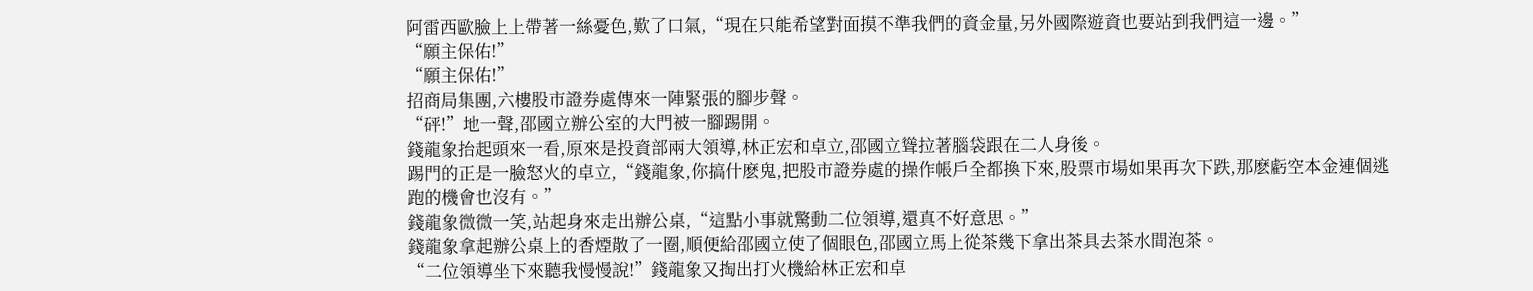阿雷西歐臉上上帶著一絲憂色,歎了口氣,“現在只能希望對面摸不準我們的資金量,另外國際遊資也要站到我們這一邊。”
“願主保佑!”
“願主保佑!”
招商局集團,六樓股市證券處傳來一陣緊張的腳步聲。
“砰!”地一聲,邵國立辦公室的大門被一腳踢開。
錢龍象抬起頭來一看,原來是投資部兩大領導,林正宏和卓立,邵國立聳拉著腦袋跟在二人身後。
踢門的正是一臉怒火的卓立,“錢龍象,你搞什麽鬼,把股市證券處的操作帳戶全都換下來,股票市場如果再次下跌,那麽虧空本金連個逃跑的機會也沒有。”
錢龍象微微一笑,站起身來走出辦公桌,“這點小事就驚動二位領導,還真不好意思。”
錢龍象拿起辦公桌上的香煙散了一圈,順便給邵國立使了個眼色,邵國立馬上從茶幾下拿出茶具去茶水間泡茶。
“二位領導坐下來聽我慢慢說!”錢龍象又掏出打火機給林正宏和卓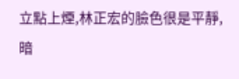立點上煙,林正宏的臉色很是平靜,暗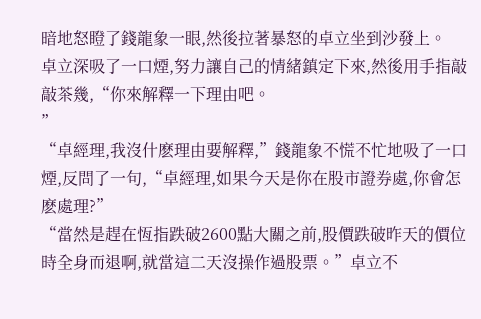暗地怒瞪了錢龍象一眼,然後拉著暴怒的卓立坐到沙發上。
卓立深吸了一口煙,努力讓自己的情緒鎮定下來,然後用手指敲敲茶幾,“你來解釋一下理由吧。
”
“卓經理,我沒什麽理由要解釋,”錢龍象不慌不忙地吸了一口煙,反問了一句,“卓經理,如果今天是你在股市證券處,你會怎麽處理?”
“當然是趕在恆指跌破2600點大關之前,股價跌破昨天的價位時全身而退啊,就當這二天沒操作過股票。”卓立不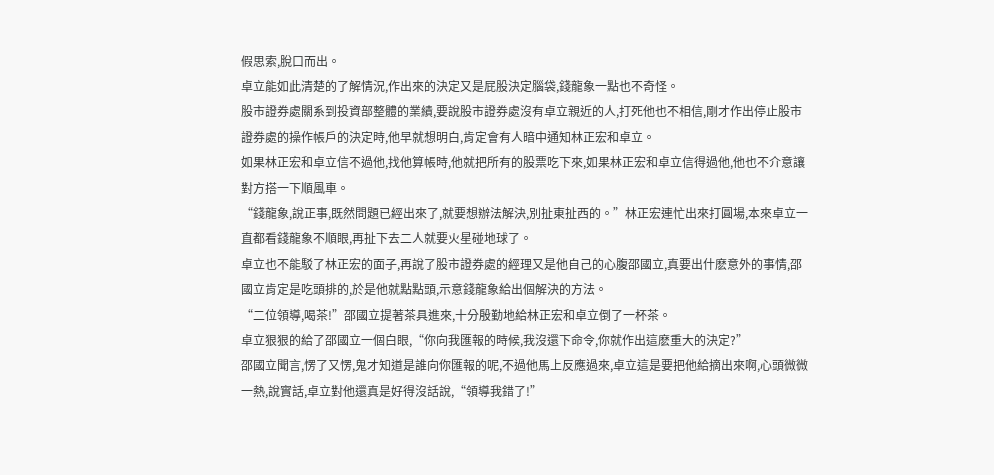假思索,脫口而出。
卓立能如此清楚的了解情況,作出來的決定又是屁股決定腦袋,錢龍象一點也不奇怪。
股市證券處關系到投資部整體的業績,要說股市證券處沒有卓立親近的人,打死他也不相信,剛才作出停止股市證券處的操作帳戶的決定時,他早就想明白,肯定會有人暗中通知林正宏和卓立。
如果林正宏和卓立信不過他,找他算帳時,他就把所有的股票吃下來,如果林正宏和卓立信得過他,他也不介意讓對方搭一下順風車。
“錢龍象,說正事,既然問題已經出來了,就要想辦法解決,別扯東扯西的。”林正宏連忙出來打圓場,本來卓立一直都看錢龍象不順眼,再扯下去二人就要火星碰地球了。
卓立也不能駁了林正宏的面子,再說了股市證券處的經理又是他自己的心腹邵國立,真要出什麽意外的事情,邵國立肯定是吃頭排的,於是他就點點頭,示意錢龍象給出個解決的方法。
“二位領導,喝茶!”邵國立提著茶具進來,十分殷勤地給林正宏和卓立倒了一杯茶。
卓立狠狠的給了邵國立一個白眼,“你向我匯報的時候,我沒還下命令,你就作出這麽重大的決定?”
邵國立聞言,愣了又愣,鬼才知道是誰向你匯報的呢,不過他馬上反應過來,卓立這是要把他給摘出來啊,心頭微微一熱,說實話,卓立對他還真是好得沒話說,“領導我錯了!”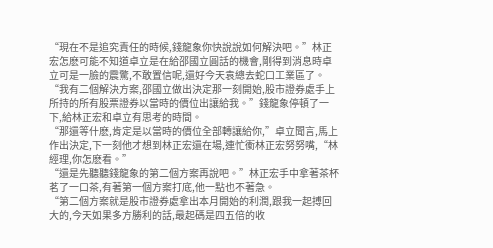“現在不是追究責任的時候,錢龍象你快說說如何解決吧。”林正宏怎麽可能不知道卓立是在給邵國立圓話的機會,剛得到消息時卓立可是一臉的震驚,不敢置信呢,還好今天袁總去蛇口工業區了。
“我有二個解決方案,邵國立做出決定那一刻開始,股市證券處手上所持的所有股票證券以當時的價位出讓給我。”錢龍象停頓了一下,給林正宏和卓立有思考的時間。
“那還等什麽,肯定是以當時的價位全部轉讓給你,”卓立聞言,馬上作出決定,下一刻他才想到林正宏還在場,連忙衝林正宏努努嘴,“林經理,你怎麽看。”
“還是先聽聽錢龍象的第二個方案再說吧。”林正宏手中拿著茶杯茗了一口茶,有著第一個方案打底,他一點也不著急。
“第二個方案就是股市證券處拿出本月開始的利潤,跟我一起搏回大的,今天如果多方勝利的話,最起碼是四五倍的收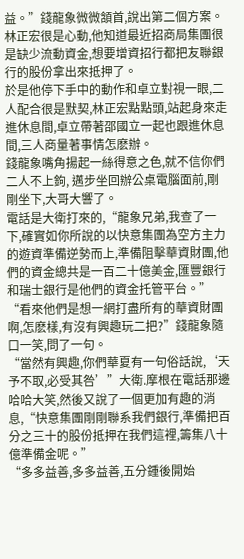益。”錢龍象微微頷首,說出第二個方案。
林正宏很是心動,他知道最近招商局集團很是缺少流動資金,想要增資招行都把友聯銀行的股份拿出來抵押了。
於是他停下手中的動作和卓立對視一眼,二人配合很是默契,林正宏點點頭,站起身來走進休息間,卓立帶著邵國立一起也跟進休息間,三人商量著事情怎麽辦。
錢龍象嘴角揚起一絲得意之色,就不信你們二人不上鉤, 邁步坐回辦公桌電腦面前,剛剛坐下,大哥大響了。
電話是大衛打來的,“龍象兄弟,我查了一下,確實如你所說的以快意集團為空方主力的遊資準備逆勢而上,準備阻擊華資財團,他們的資金總共是一百二十億美金,匯豐銀行和瑞士銀行是他們的資金托管平台。”
“看來他們是想一網打盡所有的華資財團啊,怎麽樣,有沒有興趣玩二把?”錢龍象隨口一笑,問了一句。
“當然有興趣,你們華夏有一句俗話說,‘天予不取,必受其咎’”大衛.摩根在電話那邊哈哈大笑,然後又說了一個更加有趣的消息,“快意集團剛剛聯系我們銀行,準備把百分之三十的股份抵押在我們這裡,籌集八十億準備金呢。”
“多多益善,多多益善,五分鍾後開始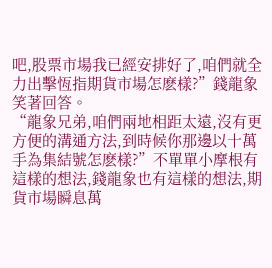吧,股票市場我已經安排好了,咱們就全力出擊恆指期貨市場怎麽樣?”錢龍象笑著回答。
“龍象兄弟,咱們兩地相距太遠,沒有更方便的溝通方法,到時候你那邊以十萬手為集結號怎麽樣?”不單單小摩根有這樣的想法,錢龍象也有這樣的想法,期貨市場瞬息萬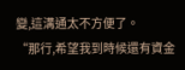變,這溝通太不方便了。
“那行,希望我到時候還有資金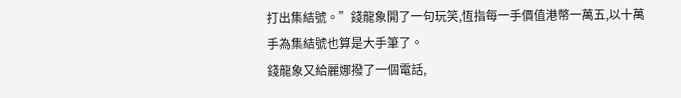打出集結號。”錢龍象開了一句玩笑,恆指每一手價值港幣一萬五,以十萬手為集結號也算是大手筆了。
錢龍象又給麗娜撥了一個電話,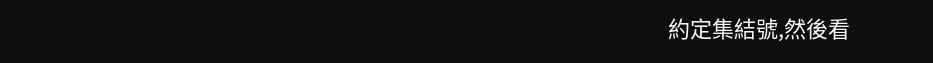約定集結號,然後看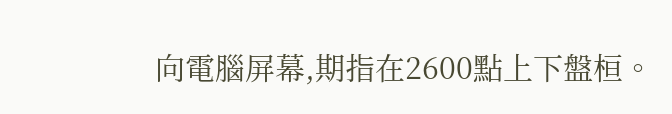向電腦屏幕,期指在2600點上下盤桓。